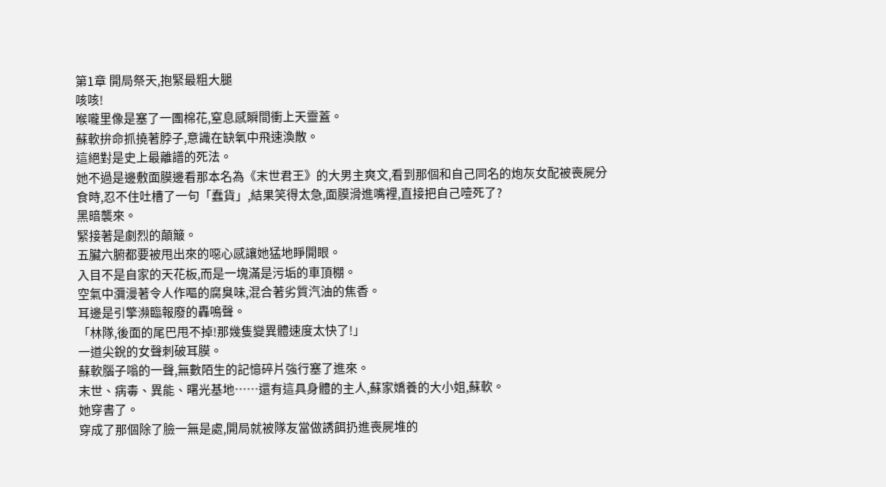第1章 開局祭天,抱緊最粗大腿
咳咳!
喉嚨里像是塞了一團棉花,窒息感瞬間衝上天靈蓋。
蘇軟拚命抓撓著脖子,意識在缺氧中飛速渙散。
這絕對是史上最離譜的死法。
她不過是邊敷面膜邊看那本名為《末世君王》的大男主爽文,看到那個和自己同名的炮灰女配被喪屍分食時,忍不住吐槽了一句「蠢貨」,結果笑得太急,面膜滑進嘴裡,直接把自己噎死了?
黑暗襲來。
緊接著是劇烈的顛簸。
五臟六腑都要被甩出來的噁心感讓她猛地睜開眼。
入目不是自家的天花板,而是一塊滿是污垢的車頂棚。
空氣中瀰漫著令人作嘔的腐臭味,混合著劣質汽油的焦香。
耳邊是引擎瀕臨報廢的轟鳴聲。
「林隊,後面的尾巴甩不掉!那幾隻變異體速度太快了!」
一道尖銳的女聲刺破耳膜。
蘇軟腦子嗡的一聲,無數陌生的記憶碎片強行塞了進來。
末世、病毒、異能、曙光基地……還有這具身體的主人,蘇家嬌養的大小姐,蘇軟。
她穿書了。
穿成了那個除了臉一無是處,開局就被隊友當做誘餌扔進喪屍堆的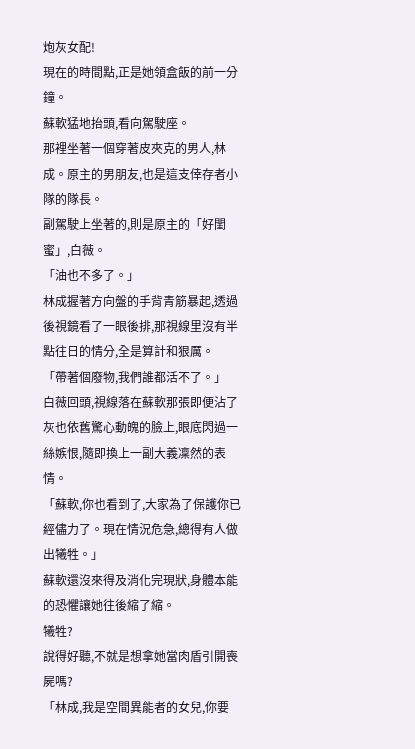炮灰女配!
現在的時間點,正是她領盒飯的前一分鐘。
蘇軟猛地抬頭,看向駕駛座。
那裡坐著一個穿著皮夾克的男人,林成。原主的男朋友,也是這支倖存者小隊的隊長。
副駕駛上坐著的,則是原主的「好閨蜜」,白薇。
「油也不多了。」
林成握著方向盤的手背青筋暴起,透過後視鏡看了一眼後排,那視線里沒有半點往日的情分,全是算計和狠厲。
「帶著個廢物,我們誰都活不了。」
白薇回頭,視線落在蘇軟那張即便沾了灰也依舊驚心動魄的臉上,眼底閃過一絲嫉恨,隨即換上一副大義凜然的表情。
「蘇軟,你也看到了,大家為了保護你已經儘力了。現在情況危急,總得有人做出犧牲。」
蘇軟還沒來得及消化完現狀,身體本能的恐懼讓她往後縮了縮。
犧牲?
說得好聽,不就是想拿她當肉盾引開喪屍嗎?
「林成,我是空間異能者的女兒,你要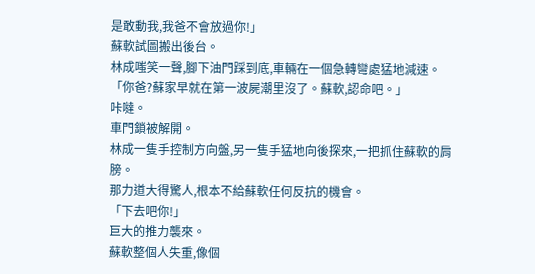是敢動我,我爸不會放過你!」
蘇軟試圖搬出後台。
林成嗤笑一聲,腳下油門踩到底,車輛在一個急轉彎處猛地減速。
「你爸?蘇家早就在第一波屍潮里沒了。蘇軟,認命吧。」
咔噠。
車門鎖被解開。
林成一隻手控制方向盤,另一隻手猛地向後探來,一把抓住蘇軟的肩膀。
那力道大得驚人,根本不給蘇軟任何反抗的機會。
「下去吧你!」
巨大的推力襲來。
蘇軟整個人失重,像個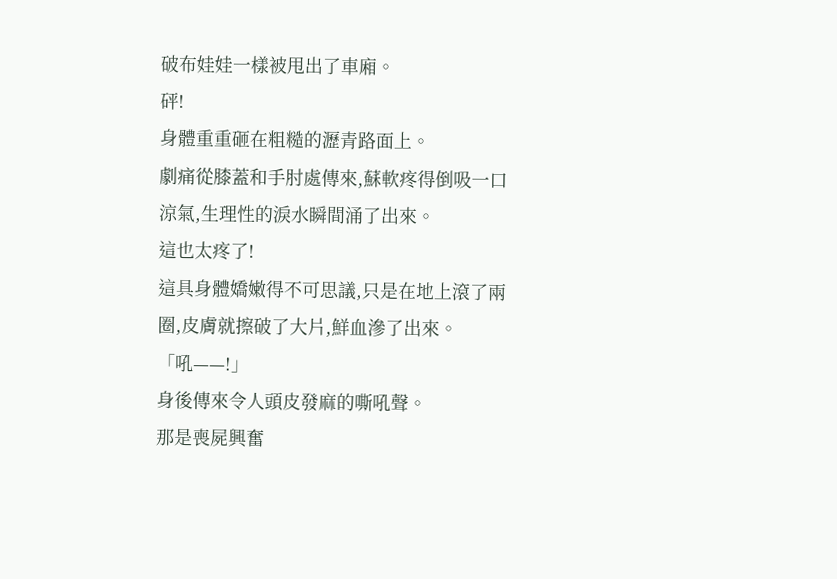破布娃娃一樣被甩出了車廂。
砰!
身體重重砸在粗糙的瀝青路面上。
劇痛從膝蓋和手肘處傳來,蘇軟疼得倒吸一口涼氣,生理性的淚水瞬間涌了出來。
這也太疼了!
這具身體嬌嫩得不可思議,只是在地上滾了兩圈,皮膚就擦破了大片,鮮血滲了出來。
「吼——!」
身後傳來令人頭皮發麻的嘶吼聲。
那是喪屍興奮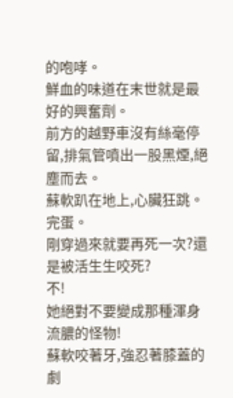的咆哮。
鮮血的味道在末世就是最好的興奮劑。
前方的越野車沒有絲毫停留,排氣管噴出一股黑煙,絕塵而去。
蘇軟趴在地上,心臟狂跳。
完蛋。
剛穿過來就要再死一次?還是被活生生咬死?
不!
她絕對不要變成那種渾身流膿的怪物!
蘇軟咬著牙,強忍著膝蓋的劇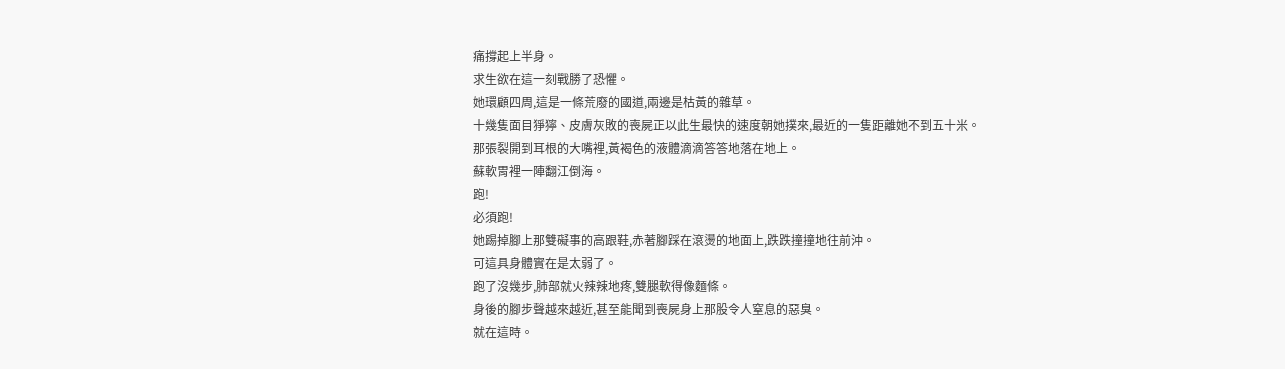痛撐起上半身。
求生欲在這一刻戰勝了恐懼。
她環顧四周,這是一條荒廢的國道,兩邊是枯黃的雜草。
十幾隻面目猙獰、皮膚灰敗的喪屍正以此生最快的速度朝她撲來,最近的一隻距離她不到五十米。
那張裂開到耳根的大嘴裡,黃褐色的液體滴滴答答地落在地上。
蘇軟胃裡一陣翻江倒海。
跑!
必須跑!
她踢掉腳上那雙礙事的高跟鞋,赤著腳踩在滾燙的地面上,跌跌撞撞地往前沖。
可這具身體實在是太弱了。
跑了沒幾步,肺部就火辣辣地疼,雙腿軟得像麵條。
身後的腳步聲越來越近,甚至能聞到喪屍身上那股令人窒息的惡臭。
就在這時。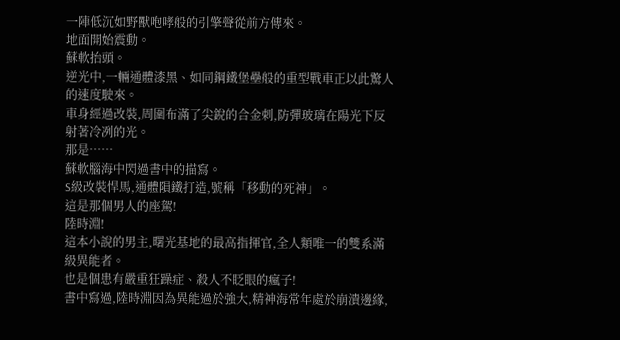一陣低沉如野獸咆哮般的引擎聲從前方傳來。
地面開始震動。
蘇軟抬頭。
逆光中,一輛通體漆黑、如同鋼鐵堡壘般的重型戰車正以此驚人的速度駛來。
車身經過改裝,周圍布滿了尖銳的合金刺,防彈玻璃在陽光下反射著冷冽的光。
那是……
蘇軟腦海中閃過書中的描寫。
S級改裝悍馬,通體隕鐵打造,號稱「移動的死神」。
這是那個男人的座駕!
陸時淵!
這本小說的男主,曙光基地的最高指揮官,全人類唯一的雙系滿級異能者。
也是個患有嚴重狂躁症、殺人不眨眼的瘋子!
書中寫過,陸時淵因為異能過於強大,精神海常年處於崩潰邊緣,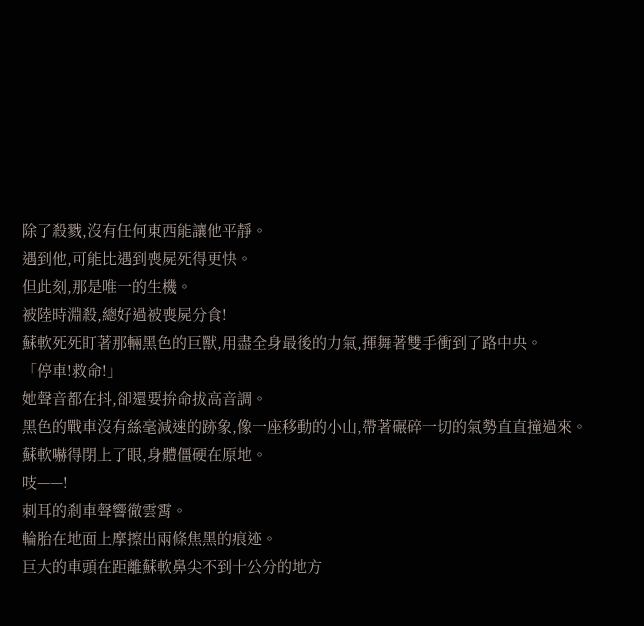除了殺戮,沒有任何東西能讓他平靜。
遇到他,可能比遇到喪屍死得更快。
但此刻,那是唯一的生機。
被陸時淵殺,總好過被喪屍分食!
蘇軟死死盯著那輛黑色的巨獸,用盡全身最後的力氣,揮舞著雙手衝到了路中央。
「停車!救命!」
她聲音都在抖,卻還要拚命拔高音調。
黑色的戰車沒有絲毫減速的跡象,像一座移動的小山,帶著碾碎一切的氣勢直直撞過來。
蘇軟嚇得閉上了眼,身體僵硬在原地。
吱——!
刺耳的剎車聲響徹雲霄。
輪胎在地面上摩擦出兩條焦黑的痕迹。
巨大的車頭在距離蘇軟鼻尖不到十公分的地方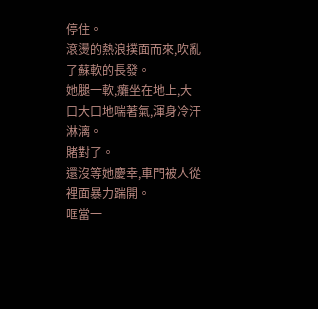停住。
滾燙的熱浪撲面而來,吹亂了蘇軟的長發。
她腿一軟,癱坐在地上,大口大口地喘著氣,渾身冷汗淋漓。
賭對了。
還沒等她慶幸,車門被人從裡面暴力踹開。
哐當一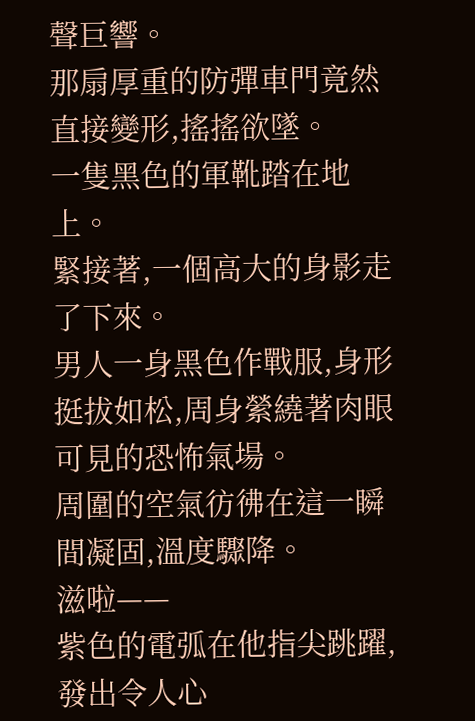聲巨響。
那扇厚重的防彈車門竟然直接變形,搖搖欲墜。
一隻黑色的軍靴踏在地上。
緊接著,一個高大的身影走了下來。
男人一身黑色作戰服,身形挺拔如松,周身縈繞著肉眼可見的恐怖氣場。
周圍的空氣彷彿在這一瞬間凝固,溫度驟降。
滋啦——
紫色的電弧在他指尖跳躍,發出令人心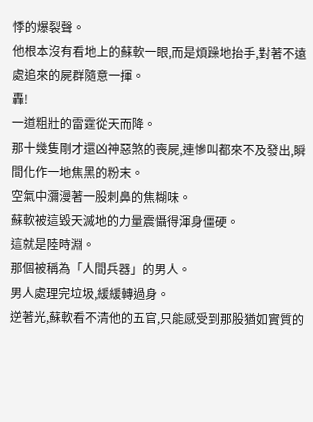悸的爆裂聲。
他根本沒有看地上的蘇軟一眼,而是煩躁地抬手,對著不遠處追來的屍群隨意一揮。
轟!
一道粗壯的雷霆從天而降。
那十幾隻剛才還凶神惡煞的喪屍,連慘叫都來不及發出,瞬間化作一地焦黑的粉末。
空氣中瀰漫著一股刺鼻的焦糊味。
蘇軟被這毀天滅地的力量震懾得渾身僵硬。
這就是陸時淵。
那個被稱為「人間兵器」的男人。
男人處理完垃圾,緩緩轉過身。
逆著光,蘇軟看不清他的五官,只能感受到那股猶如實質的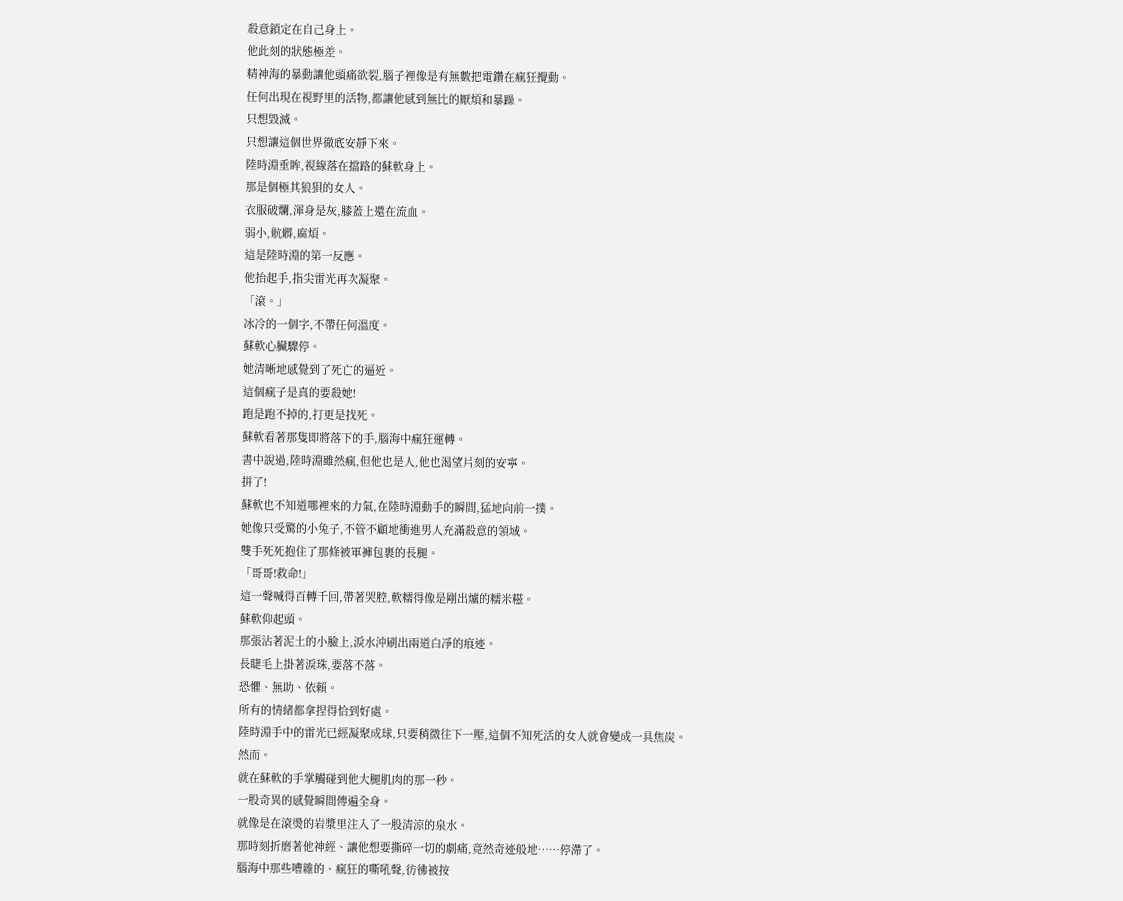殺意鎖定在自己身上。
他此刻的狀態極差。
精神海的暴動讓他頭痛欲裂,腦子裡像是有無數把電鑽在瘋狂攪動。
任何出現在視野里的活物,都讓他感到無比的厭煩和暴躁。
只想毀滅。
只想讓這個世界徹底安靜下來。
陸時淵垂眸,視線落在擋路的蘇軟身上。
那是個極其狼狽的女人。
衣服破爛,渾身是灰,膝蓋上還在流血。
弱小,骯髒,麻煩。
這是陸時淵的第一反應。
他抬起手,指尖雷光再次凝聚。
「滾。」
冰冷的一個字,不帶任何溫度。
蘇軟心臟驟停。
她清晰地感覺到了死亡的逼近。
這個瘋子是真的要殺她!
跑是跑不掉的,打更是找死。
蘇軟看著那隻即將落下的手,腦海中瘋狂運轉。
書中說過,陸時淵雖然瘋,但他也是人,他也渴望片刻的安寧。
拼了!
蘇軟也不知道哪裡來的力氣,在陸時淵動手的瞬間,猛地向前一撲。
她像只受驚的小兔子,不管不顧地衝進男人充滿殺意的領域。
雙手死死抱住了那條被軍褲包裹的長腿。
「哥哥!救命!」
這一聲喊得百轉千回,帶著哭腔,軟糯得像是剛出爐的糯米糍。
蘇軟仰起頭。
那張沾著泥土的小臉上,淚水沖刷出兩道白凈的痕迹。
長睫毛上掛著淚珠,要落不落。
恐懼、無助、依賴。
所有的情緒都拿捏得恰到好處。
陸時淵手中的雷光已經凝聚成球,只要稍微往下一壓,這個不知死活的女人就會變成一具焦炭。
然而。
就在蘇軟的手掌觸碰到他大腿肌肉的那一秒。
一股奇異的感覺瞬間傳遍全身。
就像是在滾燙的岩漿里注入了一股清涼的泉水。
那時刻折磨著他神經、讓他想要撕碎一切的劇痛,竟然奇迹般地……停滯了。
腦海中那些嘈雜的、瘋狂的嘶吼聲,彷彿被按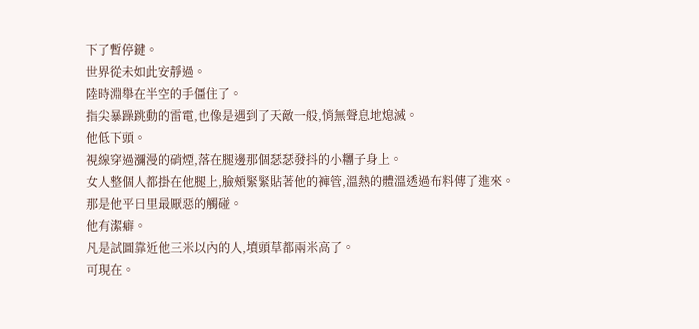下了暫停鍵。
世界從未如此安靜過。
陸時淵舉在半空的手僵住了。
指尖暴躁跳動的雷電,也像是遇到了天敵一般,悄無聲息地熄滅。
他低下頭。
視線穿過瀰漫的硝煙,落在腿邊那個瑟瑟發抖的小糰子身上。
女人整個人都掛在他腿上,臉頰緊緊貼著他的褲管,溫熱的體溫透過布料傳了進來。
那是他平日里最厭惡的觸碰。
他有潔癖。
凡是試圖靠近他三米以內的人,墳頭草都兩米高了。
可現在。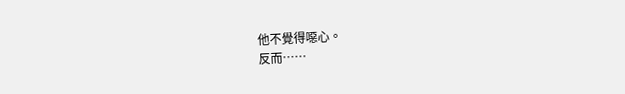他不覺得噁心。
反而……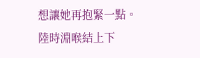想讓她再抱緊一點。
陸時淵喉結上下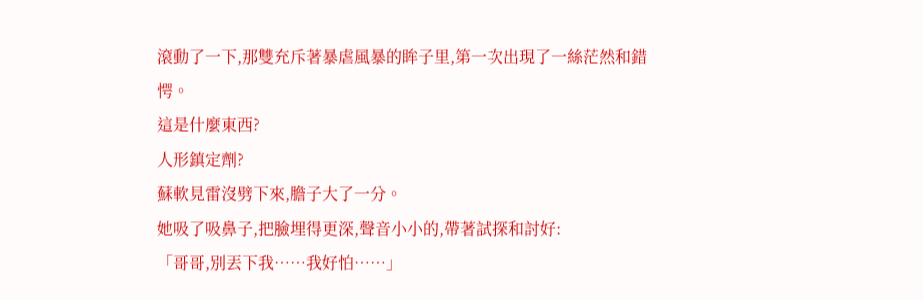滾動了一下,那雙充斥著暴虐風暴的眸子里,第一次出現了一絲茫然和錯愕。
這是什麼東西?
人形鎮定劑?
蘇軟見雷沒劈下來,膽子大了一分。
她吸了吸鼻子,把臉埋得更深,聲音小小的,帶著試探和討好:
「哥哥,別丟下我……我好怕……」